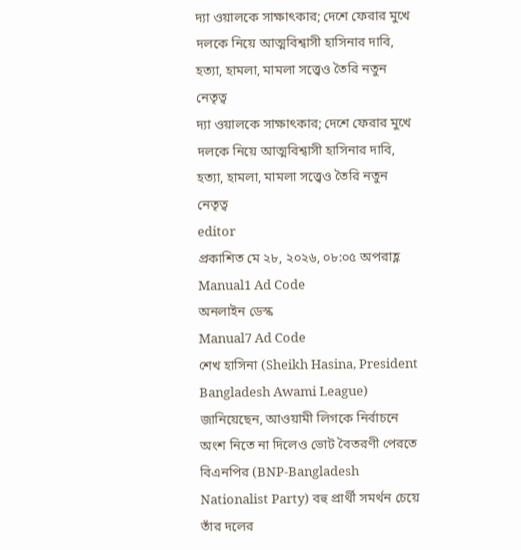দ্যা ওয়ালকে সাক্ষাৎকার; দেশে ফেরার মুখে দলকে নিয়ে আত্মবিশ্বাসী হাসিনার দাবি, হত্যা, হামলা, মামলা সত্ত্বেও তৈরি নতুন নেতৃত্ব
দ্যা ওয়ালকে সাক্ষাৎকার; দেশে ফেরার মুখে দলকে নিয়ে আত্মবিশ্বাসী হাসিনার দাবি, হত্যা, হামলা, মামলা সত্ত্বেও তৈরি নতুন নেতৃত্ব
editor
প্রকাশিত মে ২৮, ২০২৬, ০৮:০৫ অপরাহ্ণ
Manual1 Ad Code
অনলাইন ডেস্ক
Manual7 Ad Code
শেখ হাসিনা (Sheikh Hasina, President Bangladesh Awami League) জানিয়েছেন, আওয়ামী লিগকে নির্বাচনে অংশ নিতে না দিলেও ভোট বৈতরণী পেরতে বিএনপির (BNP-Bangladesh Nationalist Party) বহু প্রার্থী সমর্থন চেয়ে তাঁর দলের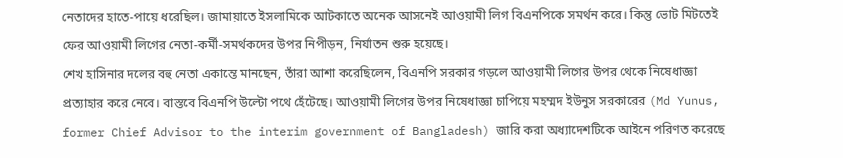নেতাদের হাতে-পায়ে ধরেছিল। জামায়াতে ইসলামিকে আটকাতে অনেক আসনেই আওয়ামী লিগ বিএনপিকে সমর্থন করে। কিন্তু ভোট মিটতেই ফের আওয়ামী লিগের নেতা-কর্মী-সমর্থকদের উপর নিপীড়ন, নির্যাতন শুরু হয়েছে।
শেখ হাসিনার দলের বহু নেতা একান্তে মানছেন, তাঁরা আশা করেছিলেন, বিএনপি সরকার গড়লে আওয়ামী লিগের উপর থেকে নিষেধাজ্ঞা প্রত্যাহার করে নেবে। বাস্তবে বিএনপি উল্টো পথে হেঁটেছে। আওয়ামী লিগের উপর নিষেধাজ্ঞা চাপিয়ে মহম্মদ ইউনুস সরকারের (Md Yunus, former Chief Advisor to the interim government of Bangladesh) জারি করা অধ্যাদেশটিকে আইনে পরিণত করেছে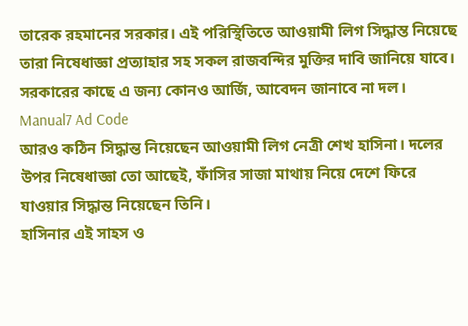তারেক রহমানের সরকার। এই পরিস্থিতিতে আওয়ামী লিগ সিদ্ধাম্ত নিয়েছে তারা নিষেধাজ্ঞা প্রত্যাহার সহ সকল রাজবন্দির মুক্তির দাবি জানিয়ে যাবে। সরকারের কাছে এ জন্য কোনও আর্জি, আবেদন জানাবে না দল।
Manual7 Ad Code
আরও কঠিন সিদ্ধান্ত নিয়েছেন আওয়ামী লিগ নেত্রী শেখ হাসিনা। দলের উপর নিষেধাজ্ঞা তো আছেই, ফাঁসির সাজা মাথায় নিয়ে দেশে ফিরে যাওয়ার সিদ্ধান্ত নিয়েছেন তিনি।
হাসিনার এই সাহস ও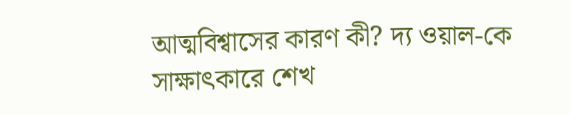আত্মবিশ্বাসের কারণ কী? দ্য ওয়াল-কে সাক্ষাৎকারে শেখ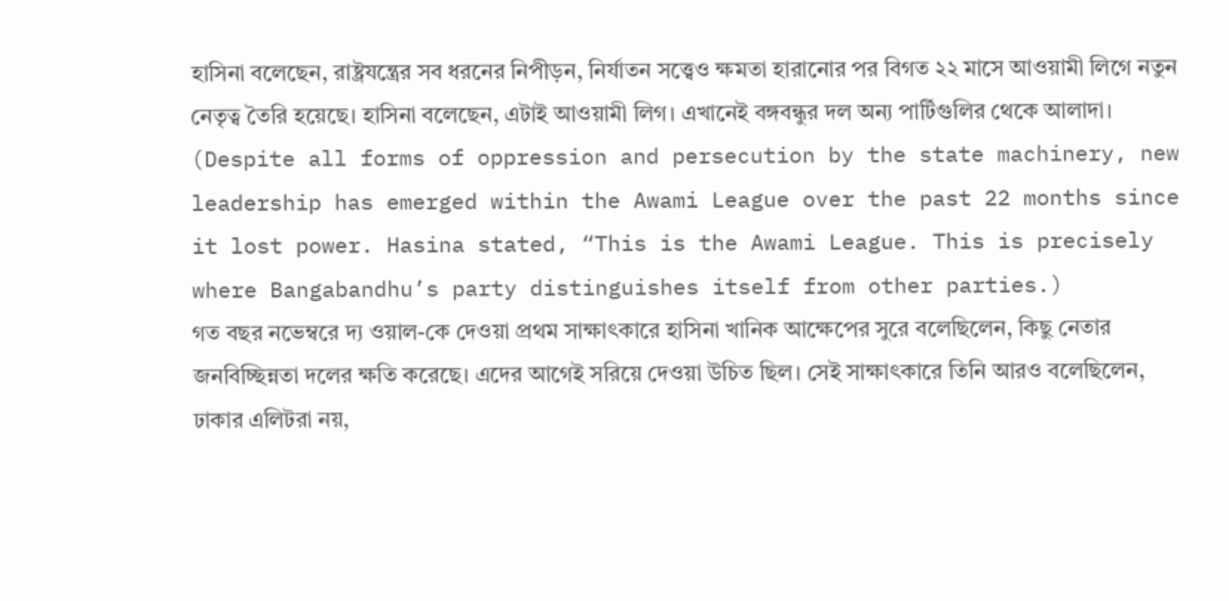হাসিনা বলেছেন, রাষ্ট্রযন্ত্রের সব ধরনের নিপীড়ন, নির্যাতন সত্ত্বেও ক্ষমতা হারানোর পর বিগত ২২ মাসে আওয়ামী লিগে নতুন নেতৃত্ব তৈরি হয়েছে। হাসিনা বলেছেন, এটাই আওয়ামী লিগ। এখানেই বঙ্গবন্ধুর দল অন্য পার্টিগুলির থেকে আলাদা। (Despite all forms of oppression and persecution by the state machinery, new leadership has emerged within the Awami League over the past 22 months since it lost power. Hasina stated, “This is the Awami League. This is precisely where Bangabandhu’s party distinguishes itself from other parties.)
গত বছর নভেম্বরে দ্য ওয়াল-কে দেওয়া প্রথম সাক্ষাৎকারে হাসিনা খানিক আক্ষেপের সুরে বলেছিলেন, কিছু নেতার জনবিচ্ছিন্নতা দলের ক্ষতি করেছে। এদের আগেই সরিয়ে দেওয়া উচিত ছিল। সেই সাক্ষাৎকারে তিনি আরও বলেছিলেন, ঢাকার এলিটরা নয়,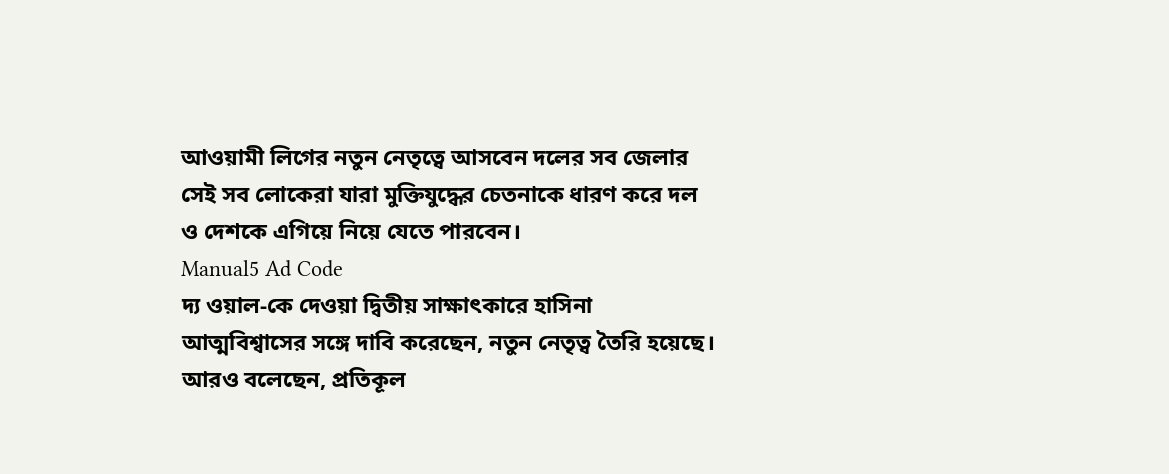আওয়ামী লিগের নতুন নেতৃত্বে আসবেন দলের সব জেলার সেই সব লোকেরা যারা মুক্তিযুদ্ধের চেতনাকে ধারণ করে দল ও দেশকে এগিয়ে নিয়ে যেতে পারবেন।
Manual5 Ad Code
দ্য ওয়াল-কে দেওয়া দ্বিতীয় সাক্ষাৎকারে হাসিনা আত্মবিশ্বাসের সঙ্গে দাবি করেছেন, নতুন নেতৃত্ব তৈরি হয়েছে। আরও বলেছেন, প্রতিকূল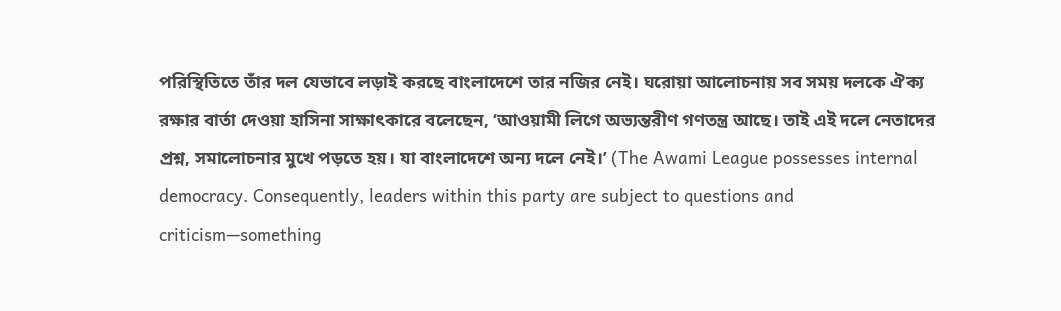পরিস্থিতিতে তাঁর দল যেভাবে লড়াই করছে বাংলাদেশে তার নজির নেই। ঘরোয়া আলোচনায় সব সময় দলকে ঐক্য রক্ষার বার্তা দেওয়া হাসিনা সাক্ষাৎকারে বলেছেন, ‘আওয়ামী লিগে অভ্যন্তরীণ গণতন্ত্র আছে। তাই এই দলে নেতাদের প্রশ্ন, সমালোচনার মুখে পড়তে হয়। যা বাংলাদেশে অন্য দলে নেই।’ (The Awami League possesses internal democracy. Consequently, leaders within this party are subject to questions and criticism—something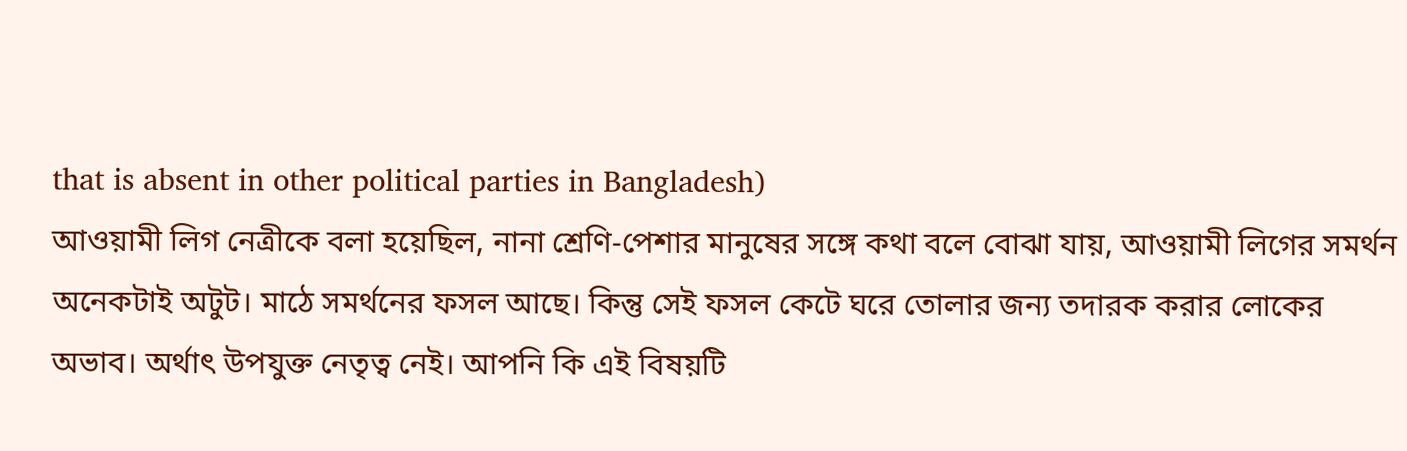that is absent in other political parties in Bangladesh)
আওয়ামী লিগ নেত্রীকে বলা হয়েছিল, নানা শ্রেণি-পেশার মানুষের সঙ্গে কথা বলে বোঝা যায়, আওয়ামী লিগের সমর্থন অনেকটাই অটুট। মাঠে সমর্থনের ফসল আছে। কিন্তু সেই ফসল কেটে ঘরে তোলার জন্য তদারক করার লোকের অভাব। অর্থাৎ উপযুক্ত নেতৃত্ব নেই। আপনি কি এই বিষয়টি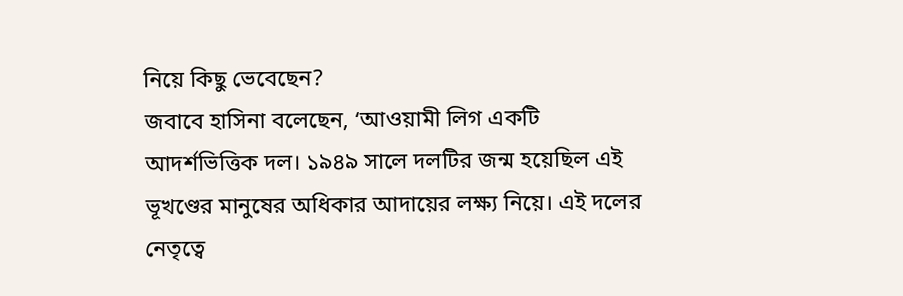নিয়ে কিছু ভেবেছেন?
জবাবে হাসিনা বলেছেন, ‘আওয়ামী লিগ একটি আদর্শভিত্তিক দল। ১৯৪৯ সালে দলটির জন্ম হয়েছিল এই ভূখণ্ডের মানুষের অধিকার আদায়ের লক্ষ্য নিয়ে। এই দলের নেতৃত্বে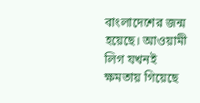বাংলাদেশের জন্ম হয়েছে। আওয়ামী লিগ যখনই ক্ষমতায় গিয়েছে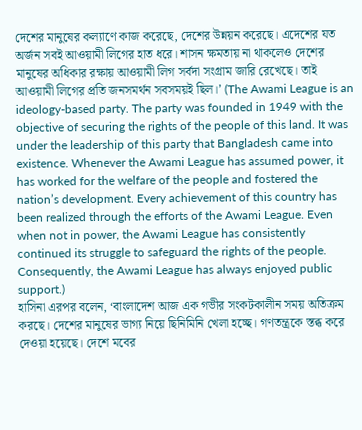দেশের মানুষের কল্যাণে কাজ করেছে, দেশের উন্নয়ন করেছে। এদেশের যত অর্জন সবই আওয়ামী লিগের হাত ধরে। শাসন ক্ষমতায় না থাকলেও দেশের মানুষের অধিকার রক্ষায় আওয়ামী লিগ সর্বদা সংগ্রাম জারি রেখেছে। তাই আওয়ামী লিগের প্রতি জনসমর্থন সবসময়ই ছিল।’ (The Awami League is an ideology-based party. The party was founded in 1949 with the objective of securing the rights of the people of this land. It was under the leadership of this party that Bangladesh came into existence. Whenever the Awami League has assumed power, it has worked for the welfare of the people and fostered the nation’s development. Every achievement of this country has been realized through the efforts of the Awami League. Even when not in power, the Awami League has consistently continued its struggle to safeguard the rights of the people. Consequently, the Awami League has always enjoyed public support.)
হাসিনা এরপর বলেন, ‘বাংলাদেশ আজ এক গভীর সংকটকালীন সময় অতিক্রম করছে। দেশের মানুষের ভাগ্য নিয়ে ছিনিমিনি খেলা হচ্ছে। গণতন্ত্রকে স্তব্ধ করে দেওয়া হয়েছে। দেশে মবের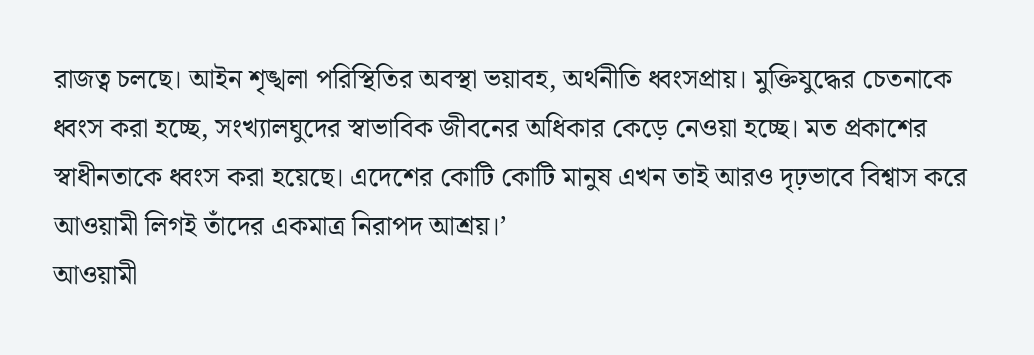রাজত্ব চলছে। আইন শৃঙ্খলা পরিস্থিতির অবস্থা ভয়াবহ, অর্থনীতি ধ্বংসপ্রায়। মুক্তিযুদ্ধের চেতনাকে ধ্বংস করা হচ্ছে, সংখ্যালঘুদের স্বাভাবিক জীবনের অধিকার কেড়ে নেওয়া হচ্ছে। মত প্রকাশের স্বাধীনতাকে ধ্বংস করা হয়েছে। এদেশের কোটি কোটি মানুষ এখন তাই আরও দৃঢ়ভাবে বিশ্বাস করে আওয়ামী লিগই তাঁদের একমাত্র নিরাপদ আশ্রয়।’
আওয়ামী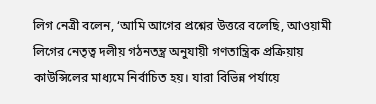লিগ নেত্রী বলেন, ‘আমি আগের প্রশ্নের উত্তরে বলেছি, আওয়ামী লিগের নেতৃত্ব দলীয় গঠনতন্ত্র অনুযায়ী গণতান্ত্রিক প্রক্রিয়ায় কাউন্সিলের মাধ্যমে নির্বাচিত হয়। যারা বিভিন্ন পর্যায়ে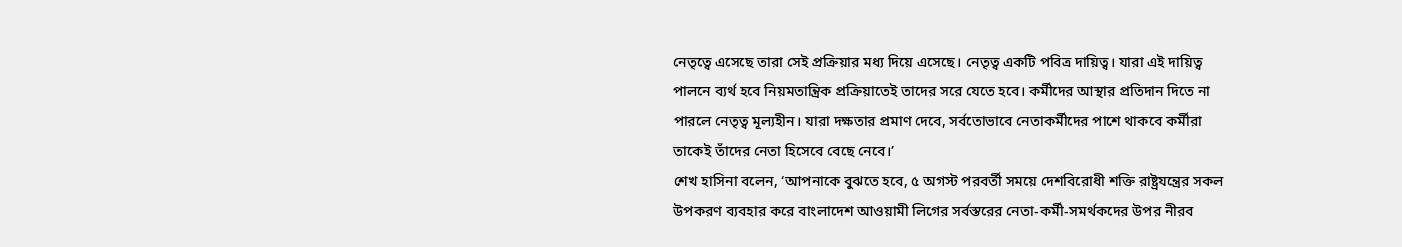নেতৃত্বে এসেছে তারা সেই প্রক্রিয়ার মধ্য দিয়ে এসেছে। নেতৃত্ব একটি পবিত্র দায়িত্ব। যারা এই দায়িত্ব পালনে ব্যর্থ হবে নিয়মতান্ত্রিক প্রক্রিয়াতেই তাদের সরে যেতে হবে। কর্মীদের আস্থার প্রতিদান দিতে না পারলে নেতৃত্ব মূল্যহীন। যারা দক্ষতার প্রমাণ দেবে, সর্বতোভাবে নেতাকর্মীদের পাশে থাকবে কর্মীরা তাকেই তাঁদের নেতা হিসেবে বেছে নেবে।’
শেখ হাসিনা বলেন, ‘আপনাকে বুঝতে হবে, ৫ অগস্ট পরবর্তী সময়ে দেশবিরোধী শক্তি রাষ্ট্রযন্ত্রের সকল উপকরণ ব্যবহার করে বাংলাদেশ আওয়ামী লিগের সর্বস্তরের নেতা-কর্মী-সমর্থকদের উপর নীরব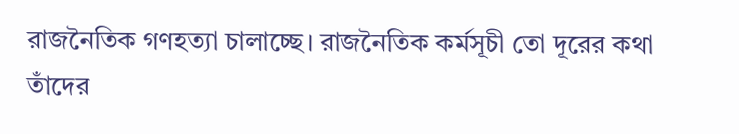রাজনৈতিক গণহত্যা চালাচ্ছে। রাজনৈতিক কর্মসূচী তো দূরের কথা তাঁদের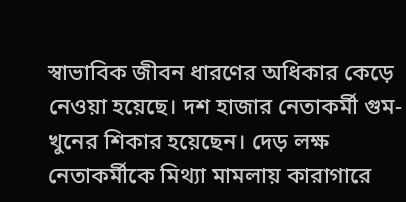স্বাভাবিক জীবন ধারণের অধিকার কেড়ে নেওয়া হয়েছে। দশ হাজার নেতাকর্মী গুম-খুনের শিকার হয়েছেন। দেড় লক্ষ নেতাকর্মীকে মিথ্যা মামলায় কারাগারে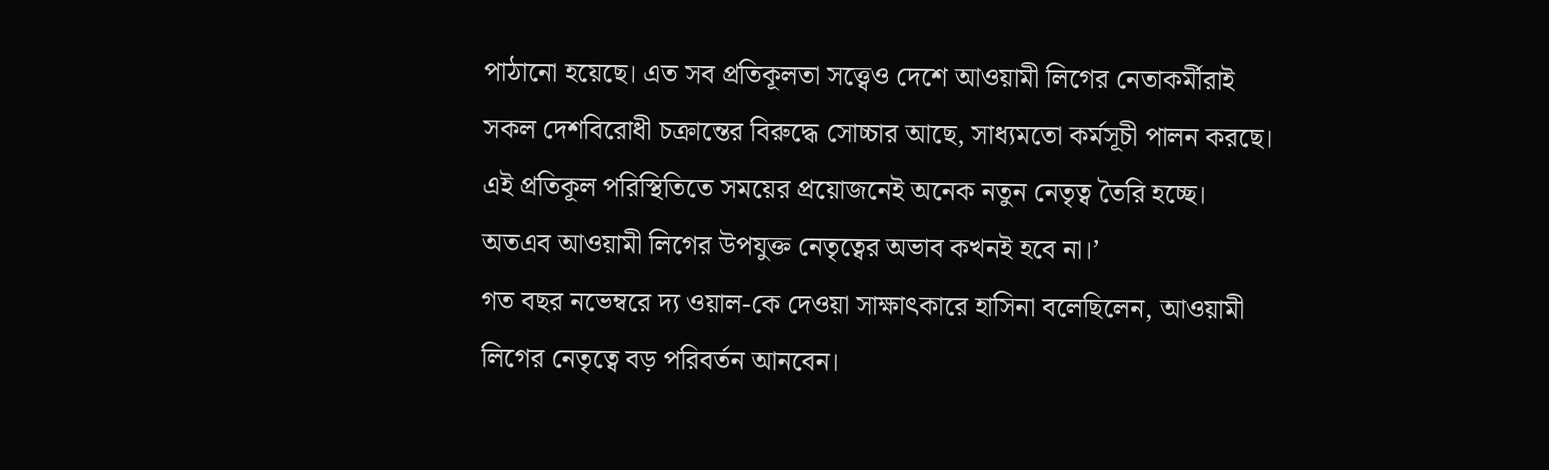পাঠানো হয়েছে। এত সব প্রতিকূলতা সত্ত্বেও দেশে আওয়ামী লিগের নেতাকর্মীরাই সকল দেশবিরোধী চক্রান্তের বিরুদ্ধে সোচ্চার আছে, সাধ্যমতো কর্মসূচী পালন করছে। এই প্রতিকূল পরিস্থিতিতে সময়ের প্রয়োজনেই অনেক নতুন নেতৃত্ব তৈরি হচ্ছে। অতএব আওয়ামী লিগের উপযুক্ত নেতৃত্বের অভাব কখনই হবে না।’
গত বছর নভেম্বরে দ্য ওয়াল-কে দেওয়া সাক্ষাৎকারে হাসিনা বলেছিলেন, আওয়ামী লিগের নেতৃত্বে বড় পরিবর্তন আনবেন।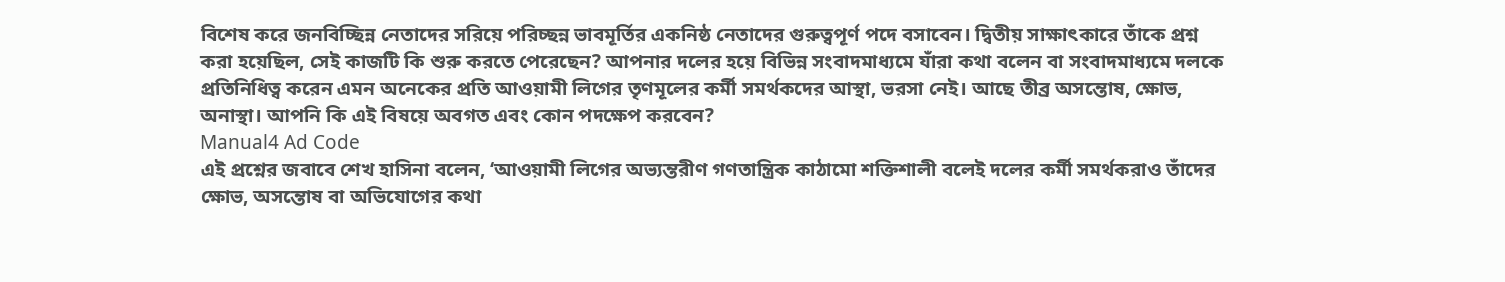বিশেষ করে জনবিচ্ছিন্ন নেতাদের সরিয়ে পরিচ্ছন্ন ভাবমূর্তির একনিষ্ঠ নেতাদের গুরুত্বপূর্ণ পদে বসাবেন। দ্বিতীয় সাক্ষাৎকারে তাঁকে প্রশ্ন করা হয়েছিল, সেই কাজটি কি শুরু করতে পেরেছেন? আপনার দলের হয়ে বিভিন্ন সংবাদমাধ্যমে যাঁরা কথা বলেন বা সংবাদমাধ্যমে দলকে প্রতিনিধিত্ব করেন এমন অনেকের প্রতি আওয়ামী লিগের তৃণমূলের কর্মী সমর্থকদের আস্থা, ভরসা নেই। আছে তীব্র অসন্তোষ, ক্ষোভ, অনাস্থা। আপনি কি এই বিষয়ে অবগত এবং কোন পদক্ষেপ করবেন?
Manual4 Ad Code
এই প্রশ্নের জবাবে শেখ হাসিনা বলেন, ‘আওয়ামী লিগের অভ্যন্তরীণ গণতান্ত্রিক কাঠামো শক্তিশালী বলেই দলের কর্মী সমর্থকরাও তাঁদের ক্ষোভ, অসন্তোষ বা অভিযোগের কথা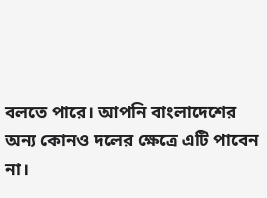বলতে পারে। আপনি বাংলাদেশের অন্য কোনও দলের ক্ষেত্রে এটি পাবেন না।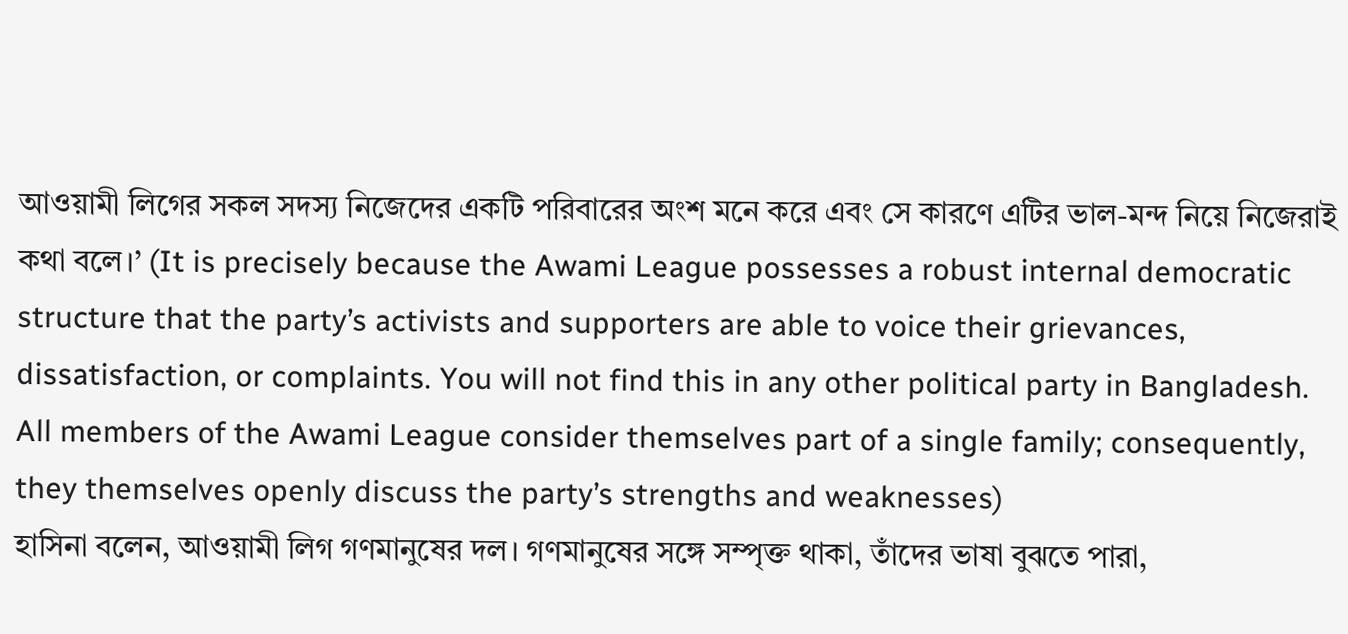আওয়ামী লিগের সকল সদস্য নিজেদের একটি পরিবারের অংশ মনে করে এবং সে কারণে এটির ভাল-মন্দ নিয়ে নিজেরাই কথা বলে।’ (It is precisely because the Awami League possesses a robust internal democratic structure that the party’s activists and supporters are able to voice their grievances, dissatisfaction, or complaints. You will not find this in any other political party in Bangladesh. All members of the Awami League consider themselves part of a single family; consequently, they themselves openly discuss the party’s strengths and weaknesses)
হাসিনা বলেন, আওয়ামী লিগ গণমানুষের দল। গণমানুষের সঙ্গে সম্পৃক্ত থাকা, তাঁদের ভাষা বুঝতে পারা,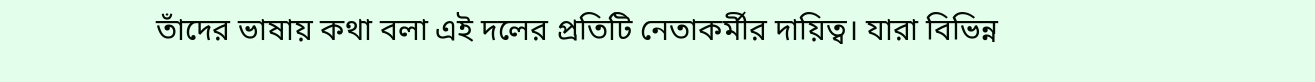তাঁদের ভাষায় কথা বলা এই দলের প্রতিটি নেতাকর্মীর দায়িত্ব। যারা বিভিন্ন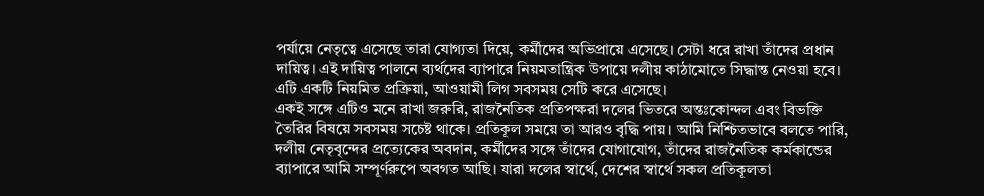পর্যায়ে নেতৃত্বে এসেছে তারা যোগ্যতা দিয়ে, কর্মীদের অভিপ্রায়ে এসেছে। সেটা ধরে রাখা তাঁদের প্রধান দায়িত্ব। এই দায়িত্ব পালনে ব্যর্থদের ব্যাপারে নিয়মতান্ত্রিক উপায়ে দলীয় কাঠামোতে সিদ্ধান্ত নেওয়া হবে। এটি একটি নিয়মিত প্রক্রিয়া, আওয়ামী লিগ সবসময় সেটি করে এসেছে।
একই সঙ্গে এটিও মনে রাখা জরুরি, রাজনৈতিক প্রতিপক্ষরা দলের ভিতরে অন্তঃকোন্দল এবং বিভক্তি তৈরির বিষয়ে সবসময় সচেষ্ট থাকে। প্রতিকূল সময়ে তা আরও বৃদ্ধি পায়। আমি নিশ্চিতভাবে বলতে পারি, দলীয় নেতৃবৃন্দের প্রত্যেকের অবদান, কর্মীদের সঙ্গে তাঁদের যোগাযোগ, তাঁদের রাজনৈতিক কর্মকান্ডের ব্যাপারে আমি সম্পূর্ণরুপে অবগত আছি। যারা দলের স্বার্থে, দেশের স্বার্থে সকল প্রতিকূলতা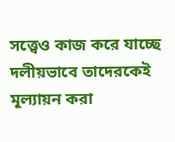সত্ত্বেও কাজ করে যাচ্ছে দলীয়ভাবে তাদেরকেই মূল্যায়ন করা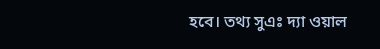হবে। তথ্য সুএঃ দ্যা ওয়াল